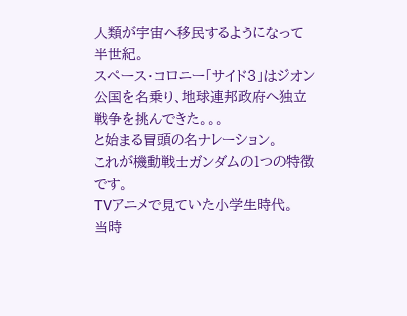人類が宇宙へ移民するようになって半世紀。
スペース・コロニー「サイド3」はジオン公国を名乗り、地球連邦政府へ独立戦争を挑んできた。。。
と始まる冒頭の名ナレーション。
これが機動戦士ガンダムの1つの特徴です。
TVアニメで見ていた小学生時代。
当時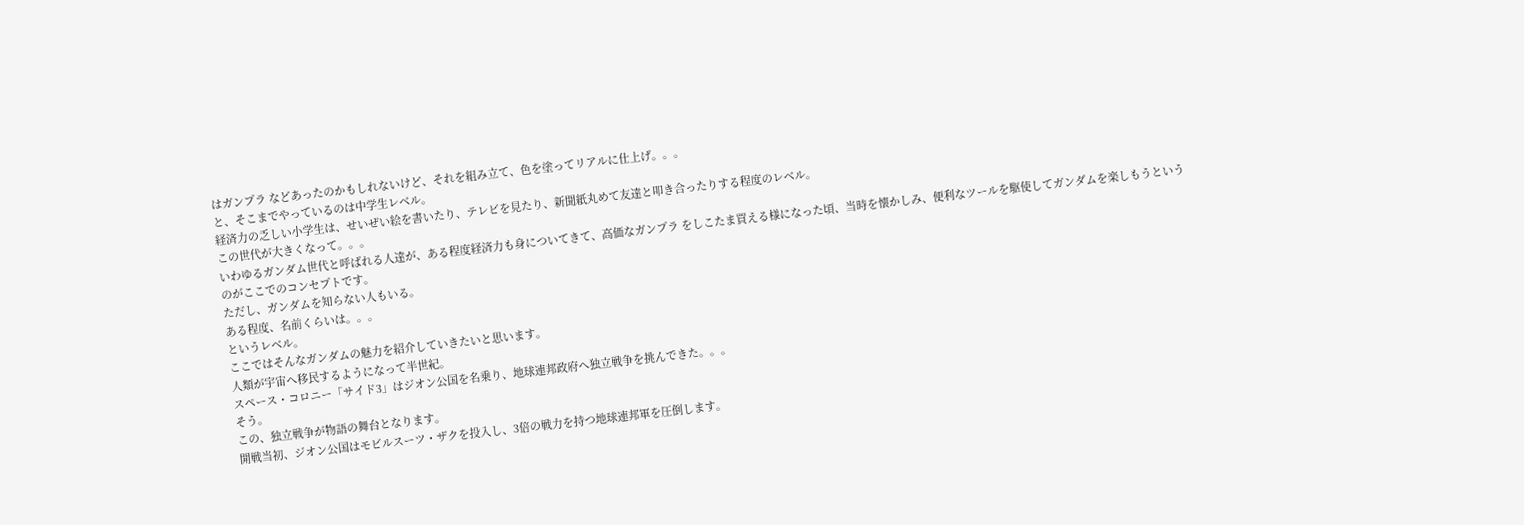はガンプラ などあったのかもしれないけど、それを組み立て、色を塗ってリアルに仕上げ。。。
と、そこまでやっているのは中学生レベル。
経済力の乏しい小学生は、せいぜい絵を書いたり、テレビを見たり、新聞紙丸めて友達と叩き合ったりする程度のレベル。
この世代が大きくなって。。。
いわゆるガンダム世代と呼ばれる人達が、ある程度経済力も身についてきて、高価なガンプラ をしこたま買える様になった頃、当時を懐かしみ、便利なツールを駆使してガンダムを楽しもうというのがここでのコンセプトです。
ただし、ガンダムを知らない人もいる。
ある程度、名前くらいは。。。
というレベル。
ここではそんなガンダムの魅力を紹介していきたいと思います。
人類が宇宙へ移民するようになって半世紀。
スペース・コロニー「サイド3」はジオン公国を名乗り、地球連邦政府へ独立戦争を挑んできた。。。
そう。
この、独立戦争が物語の舞台となります。
開戦当初、ジオン公国はモビルスーツ・ザクを投入し、3倍の戦力を持つ地球連邦軍を圧倒します。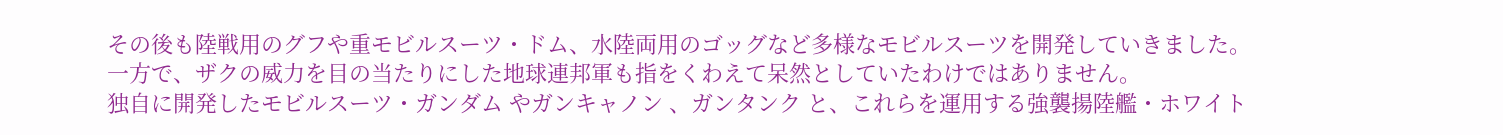その後も陸戦用のグフや重モビルスーツ・ドム、水陸両用のゴッグなど多様なモビルスーツを開発していきました。
一方で、ザクの威力を目の当たりにした地球連邦軍も指をくわえて呆然としていたわけではありません。
独自に開発したモビルスーツ・ガンダム やガンキャノン 、ガンタンク と、これらを運用する強襲揚陸艦・ホワイト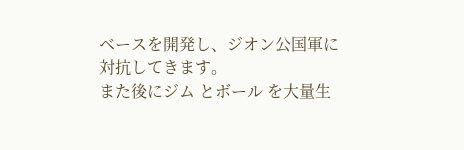ベースを開発し、ジオン公国軍に対抗してきます。
また後にジム とボール を大量生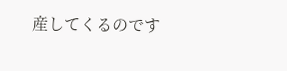産してくるのです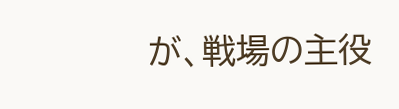が、戦場の主役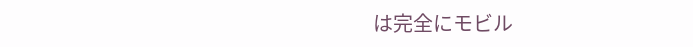は完全にモビル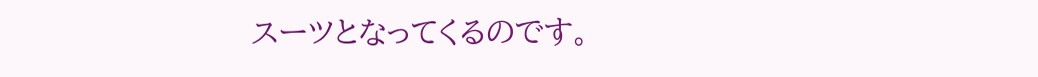スーツとなってくるのです。